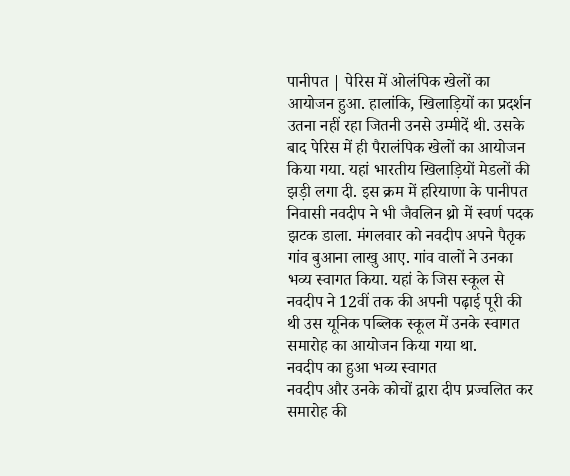पानीपत | पेरिस में ओलंपिक खेलों का आयोजन हुआ. हालांकि, खिलाड़ियों का प्रदर्शन उतना नहीं रहा जितनी उनसे उम्मीदें थी. उसके बाद पेरिस में ही पैरालंपिक खेलों का आयोजन किया गया. यहां भारतीय खिलाड़ियों मेडलों की झड़ी लगा दी. इस क्रम में हरियाणा के पानीपत निवासी नवदीप ने भी जैवलिन थ्रो में स्वर्ण पदक झटक डाला. मंगलवार को नवदीप अपने पैतृक गांव बुआना लाखु आए. गांव वालों ने उनका भव्य स्वागत किया. यहां के जिस स्कूल से नवदीप ने 12वीं तक की अपनी पढ़ाई पूरी की थी उस यूनिक पब्लिक स्कूल में उनके स्वागत समारोह का आयोजन किया गया था.
नवदीप का हुआ भव्य स्वागत
नवदीप और उनके कोचों द्वारा दीप प्रज्वलित कर समारोह की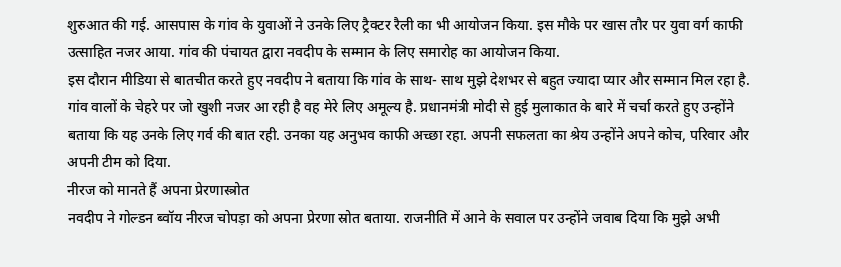शुरुआत की गई. आसपास के गांव के युवाओं ने उनके लिए ट्रैक्टर रैली का भी आयोजन किया. इस मौके पर खास तौर पर युवा वर्ग काफी उत्साहित नजर आया. गांव की पंचायत द्वारा नवदीप के सम्मान के लिए समारोह का आयोजन किया.
इस दौरान मीडिया से बातचीत करते हुए नवदीप ने बताया कि गांव के साथ- साथ मुझे देशभर से बहुत ज्यादा प्यार और सम्मान मिल रहा है. गांव वालों के चेहरे पर जो खुशी नजर आ रही है वह मेरे लिए अमूल्य है. प्रधानमंत्री मोदी से हुई मुलाकात के बारे में चर्चा करते हुए उन्होंने बताया कि यह उनके लिए गर्व की बात रही. उनका यह अनुभव काफी अच्छा रहा. अपनी सफलता का श्रेय उन्होंने अपने कोच, परिवार और अपनी टीम को दिया.
नीरज को मानते हैं अपना प्रेरणास्त्रोत
नवदीप ने गोल्डन ब्वॉय नीरज चोपड़ा को अपना प्रेरणा स्रोत बताया. राजनीति में आने के सवाल पर उन्होंने जवाब दिया कि मुझे अभी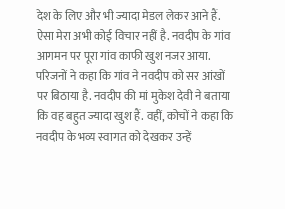देश के लिए और भी ज्यादा मेडल लेकर आने हैं. ऐसा मेरा अभी कोई विचार नहीं है. नवदीप के गांव आगमन पर पूरा गांव काफी खुश नजर आया.
परिजनों ने कहा कि गांव ने नवदीप को सर आंखों पर बिठाया है. नवदीप की मां मुकेश देवी ने बताया कि वह बहुत ज्यादा खुश हैं. वहीं, कोचों ने कहा कि नवदीप के भव्य स्वागत को देखकर उन्हें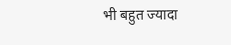भी बहुत ज्यादा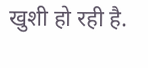खुशी हो रही है.